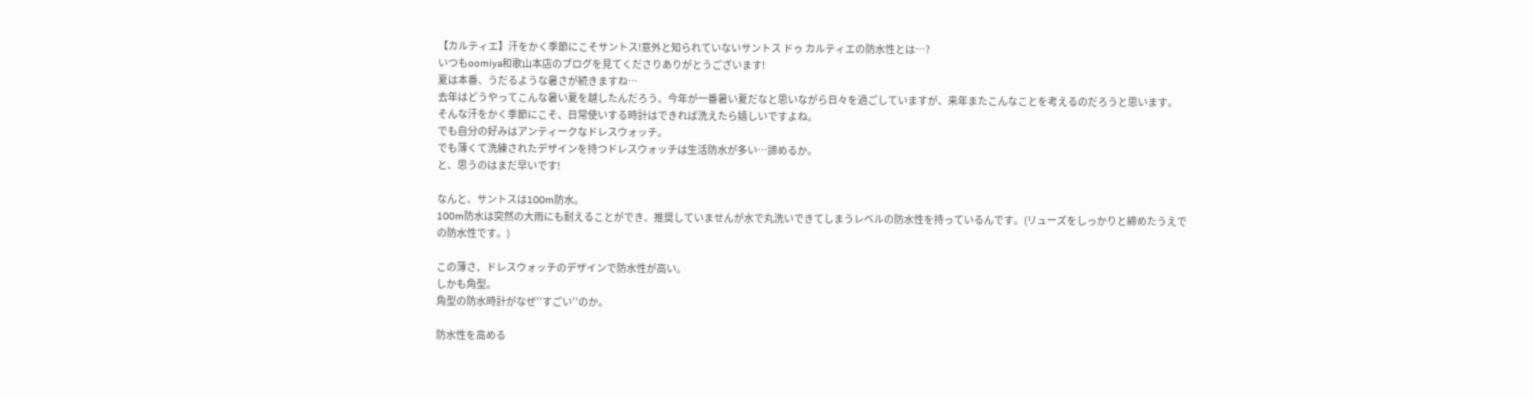【カルティエ】汗をかく季節にこそサントス!意外と知られていないサントス ドゥ カルティエの防水性とは…?
いつもoomiya和歌山本店のブログを見てくださりありがとうございます!
夏は本番、うだるような暑さが続きますね…
去年はどうやってこんな暑い夏を越したんだろう、今年が一番暑い夏だなと思いながら日々を過ごしていますが、来年またこんなことを考えるのだろうと思います。
そんな汗をかく季節にこそ、日常使いする時計はできれば洗えたら嬉しいですよね。
でも自分の好みはアンティークなドレスウォッチ。
でも薄くて洗練されたデザインを持つドレスウォッチは生活防水が多い…諦めるか。
と、思うのはまだ早いです!

なんと、サントスは100m防水。
100m防水は突然の大雨にも耐えることができ、推奨していませんが水で丸洗いできてしまうレベルの防水性を持っているんです。(リューズをしっかりと締めたうえでの防水性です。)

この薄さ、ドレスウォッチのデザインで防水性が高い。
しかも角型。
角型の防水時計がなぜ’’すごい’’のか。

防水性を高める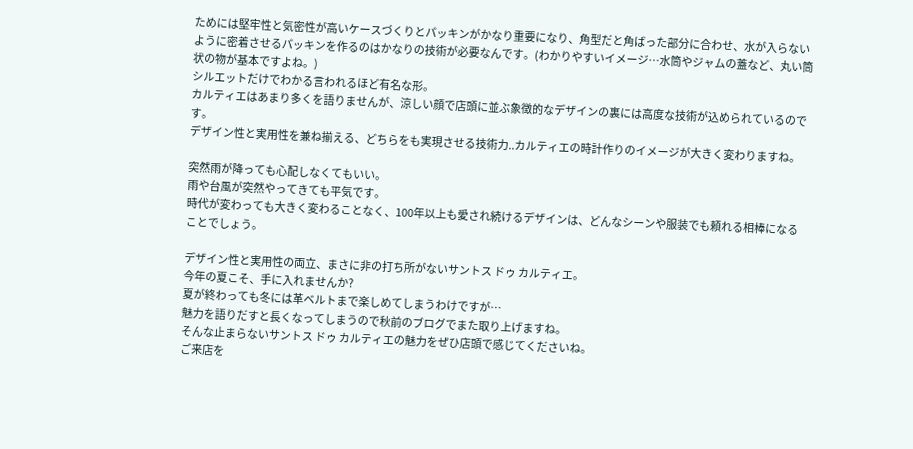ためには堅牢性と気密性が高いケースづくりとパッキンがかなり重要になり、角型だと角ばった部分に合わせ、水が入らないように密着させるパッキンを作るのはかなりの技術が必要なんです。(わかりやすいイメージ…水筒やジャムの蓋など、丸い筒状の物が基本ですよね。)
シルエットだけでわかる言われるほど有名な形。
カルティエはあまり多くを語りませんが、涼しい顔で店頭に並ぶ象徴的なデザインの裏には高度な技術が込められているのです。
デザイン性と実用性を兼ね揃える、どちらをも実現させる技術力..カルティエの時計作りのイメージが大きく変わりますね。

突然雨が降っても心配しなくてもいい。
雨や台風が突然やってきても平気です。
時代が変わっても大きく変わることなく、100年以上も愛され続けるデザインは、どんなシーンや服装でも頼れる相棒になることでしょう。

デザイン性と実用性の両立、まさに非の打ち所がないサントス ドゥ カルティエ。
今年の夏こそ、手に入れませんか?
夏が終わっても冬には革ベルトまで楽しめてしまうわけですが…
魅力を語りだすと長くなってしまうので秋前のブログでまた取り上げますね。
そんな止まらないサントス ドゥ カルティエの魅力をぜひ店頭で感じてくださいね。
ご来店を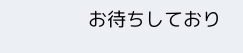お待ちしており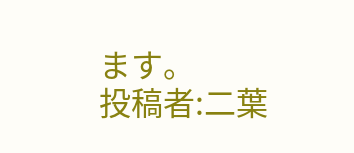ます。
投稿者:二葉